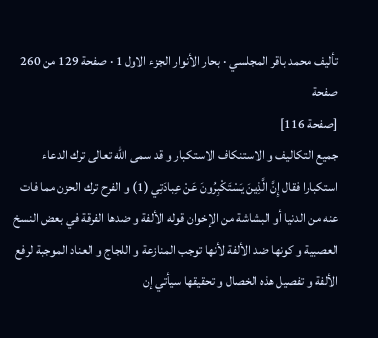تأليف محمد باقر المجلسي · بحار الأنوار الجزء الاول 1 · صفحة 129 من 260
صفحة
[صفحة 116]
جميع التكاليف و الاستنكاف الاستكبار و قد سمى الله تعالى ترك الدعاء استكبارا فقال إِنَّ الَّذِينَ يَسْتَكْبِرُونَ عَنْ عِبادَتِي (1) و الفرح ترك الحزن مما فات عنه من الدنيا أو البشاشة من الإخوان قوله الألفة و ضدها الفرقة في بعض النسخ العصبية و كونها ضد الألفة لأنها توجب المنازعة و اللجاج و العناد الموجبة لرفع الألفة و تفصيل هذه الخصال و تحقيقها سيأتي إن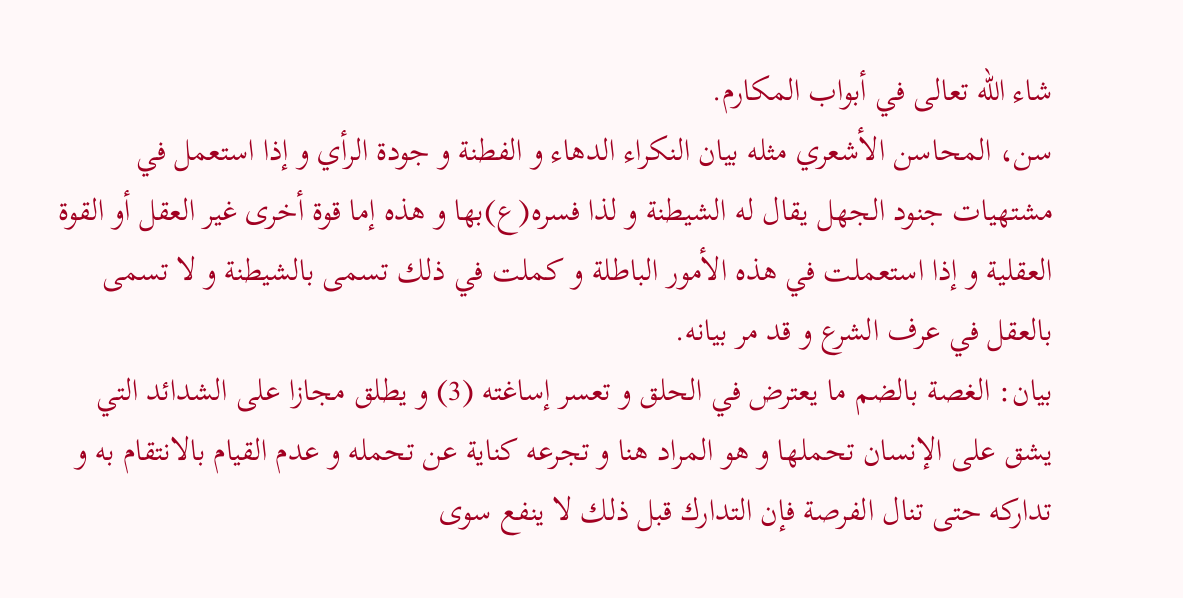شاء الله تعالى في أبواب المكارم.
سن، المحاسن الأشعري مثله بيان النكراء الدهاء و الفطنة و جودة الرأي و إذا استعمل في مشتهيات جنود الجهل يقال له الشيطنة و لذا فسره(ع)بها و هذه إما قوة أخرى غير العقل أو القوة العقلية و إذا استعملت في هذه الأمور الباطلة و كملت في ذلك تسمى بالشيطنة و لا تسمى بالعقل في عرف الشرع و قد مر بيانه.
بيان: الغصة بالضم ما يعترض في الحلق و تعسر إساغته (3) و يطلق مجازا على الشدائد التي يشق على الإنسان تحملها و هو المراد هنا و تجرعه كناية عن تحمله و عدم القيام بالانتقام به و تداركه حتى تنال الفرصة فإن التدارك قبل ذلك لا ينفع سوى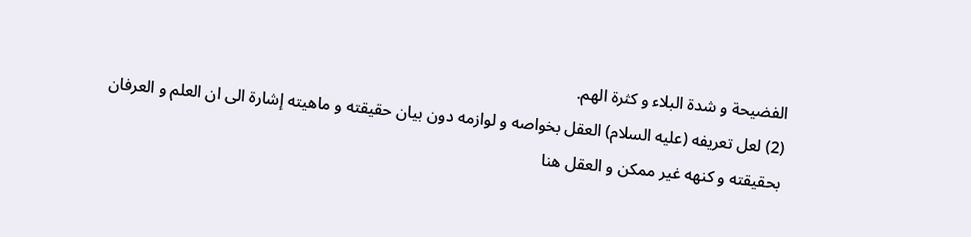الفضيحة و شدة البلاء و كثرة الهم.
(2) لعل تعريفه (عليه السلام) العقل بخواصه و لوازمه دون بيان حقيقته و ماهيته إشارة الى ان العلم و العرفان بحقيقته و كنهه غير ممكن و العقل هنا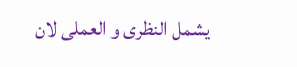يشمل النظرى و العملى لان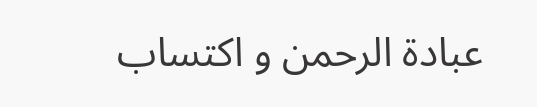عبادة الرحمن و اكتساب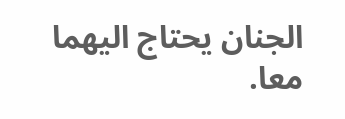الجنان يحتاج اليهما معا.